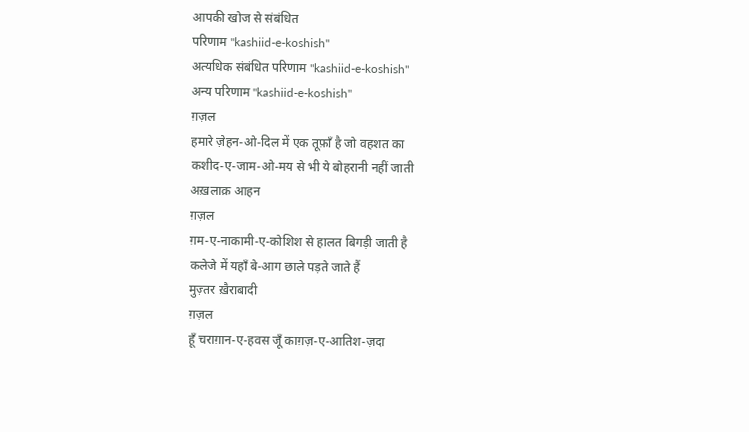आपकी खोज से संबंधित
परिणाम "kashiid-e-koshish"
अत्यधिक संबंधित परिणाम "kashiid-e-koshish"
अन्य परिणाम "kashiid-e-koshish"
ग़ज़ल
हमारे ज़ेहन-ओ-दिल में एक तूफ़ाँ है जो वहशत का
कशीद-ए-जाम-ओ-मय से भी ये बोहरानी नहीं जाती
अख़लाक़ आहन
ग़ज़ल
ग़म-ए-नाकामी-ए-कोशिश से हालत बिगड़ी जाती है
कलेजे में यहाँ बे-आग छाले पड़ते जाते हैं
मुज़्तर ख़ैराबादी
ग़ज़ल
हूँ चराग़ान-ए-हवस जूँ काग़ज़-ए-आतिश-ज़दा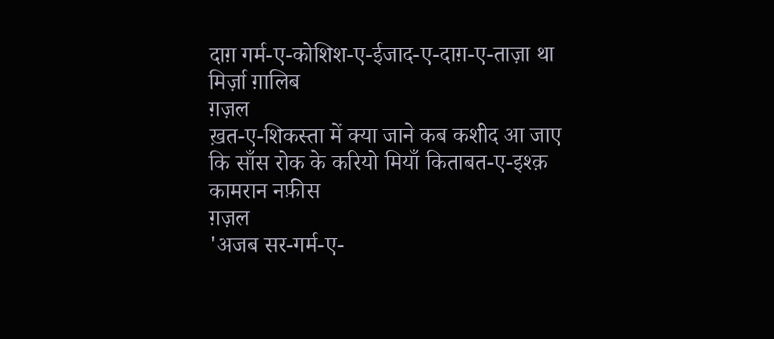दाग़ गर्म-ए-कोशिश-ए-ईजाद-ए-दाग़-ए-ताज़ा था
मिर्ज़ा ग़ालिब
ग़ज़ल
ख़त-ए-शिकस्ता में क्या जाने कब कशीद आ जाए
कि साँस रोक के करियो मियाँ किताबत-ए-इश्क़
कामरान नफ़ीस
ग़ज़ल
'अजब सर-गर्म-ए-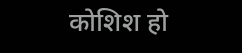कोशिश हो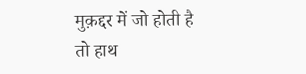मुक़द्दर में जो होती है
तो हाथ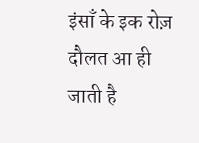इंसाँ के इक रोज़ दौलत आ ही जाती है